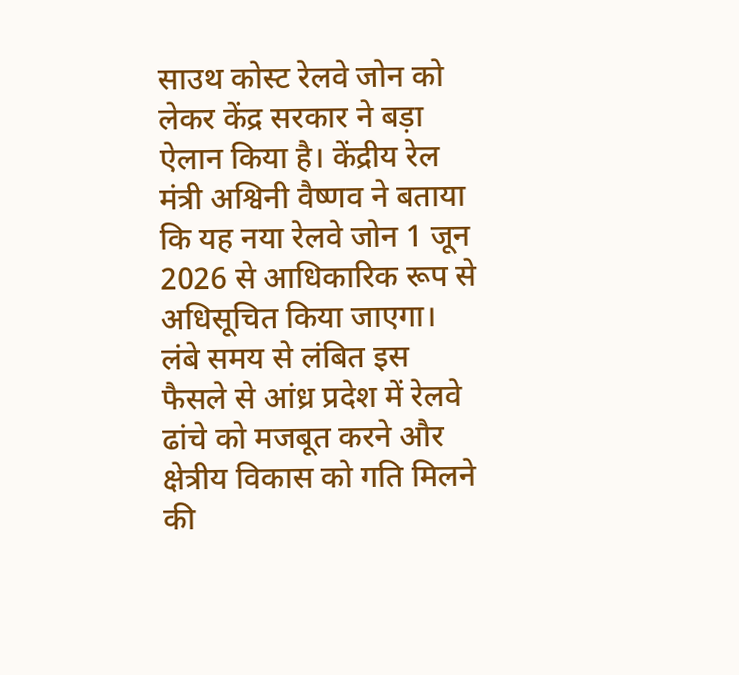साउथ कोस्ट रेलवे जोन को लेकर केंद्र सरकार ने बड़ा ऐलान किया है। केंद्रीय रेल मंत्री अश्विनी वैष्णव ने बताया कि यह नया रेलवे जोन 1 जून 2026 से आधिकारिक रूप से अधिसूचित किया जाएगा। लंबे समय से लंबित इस फैसले से आंध्र प्रदेश में रेलवे ढांचे को मजबूत करने और क्षेत्रीय विकास को गति मिलने की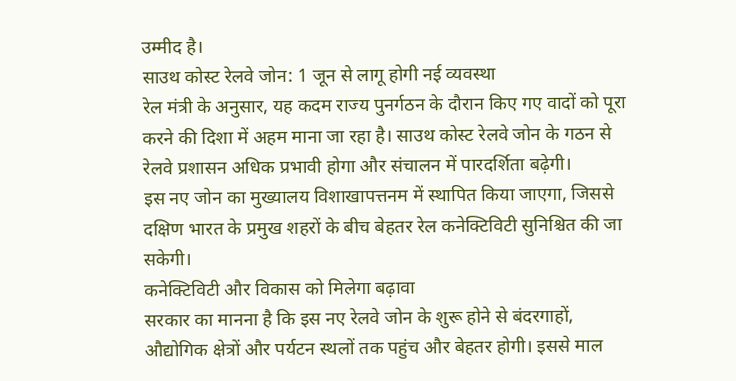उम्मीद है।
साउथ कोस्ट रेलवे जोन: 1 जून से लागू होगी नई व्यवस्था
रेल मंत्री के अनुसार, यह कदम राज्य पुनर्गठन के दौरान किए गए वादों को पूरा करने की दिशा में अहम माना जा रहा है। साउथ कोस्ट रेलवे जोन के गठन से रेलवे प्रशासन अधिक प्रभावी होगा और संचालन में पारदर्शिता बढ़ेगी।
इस नए जोन का मुख्यालय विशाखापत्तनम में स्थापित किया जाएगा, जिससे दक्षिण भारत के प्रमुख शहरों के बीच बेहतर रेल कनेक्टिविटी सुनिश्चित की जा सकेगी।
कनेक्टिविटी और विकास को मिलेगा बढ़ावा
सरकार का मानना है कि इस नए रेलवे जोन के शुरू होने से बंदरगाहों, औद्योगिक क्षेत्रों और पर्यटन स्थलों तक पहुंच और बेहतर होगी। इससे माल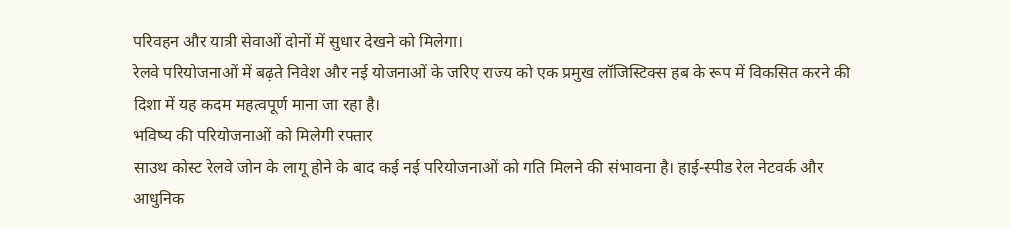परिवहन और यात्री सेवाओं दोनों में सुधार देखने को मिलेगा।
रेलवे परियोजनाओं में बढ़ते निवेश और नई योजनाओं के जरिए राज्य को एक प्रमुख लॉजिस्टिक्स हब के रूप में विकसित करने की दिशा में यह कदम महत्वपूर्ण माना जा रहा है।
भविष्य की परियोजनाओं को मिलेगी रफ्तार
साउथ कोस्ट रेलवे जोन के लागू होने के बाद कई नई परियोजनाओं को गति मिलने की संभावना है। हाई-स्पीड रेल नेटवर्क और आधुनिक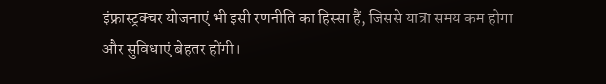इंफ्रास्ट्रक्चर योजनाएं भी इसी रणनीति का हिस्सा हैं, जिससे यात्रा समय कम होगा और सुविधाएं बेहतर होंगी।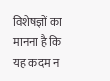विशेषज्ञों का मानना है कि यह कदम न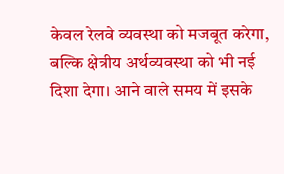केवल रेलवे व्यवस्था को मजबूत करेगा, बल्कि क्षेत्रीय अर्थव्यवस्था को भी नई दिशा देगा। आने वाले समय में इसके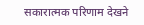सकारात्मक परिणाम देखने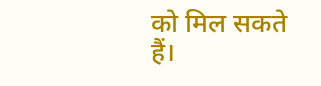को मिल सकते हैं।